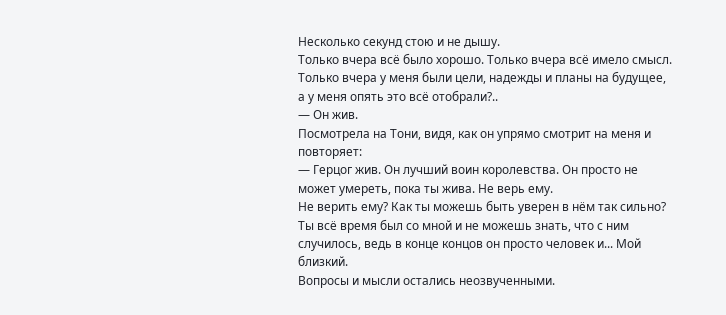Несколько секунд стою и не дышу.
Только вчера всё было хорошо. Только вчера всё имело смысл. Только вчера у меня были цели, надежды и планы на будущее, а у меня опять это всё отобрали?..
— Он жив.
Посмотрела на Тони, видя, как он упрямо смотрит на меня и повторяет:
— Герцог жив. Он лучший воин королевства. Он просто не может умереть, пока ты жива. Не верь ему.
Не верить ему? Как ты можешь быть уверен в нём так сильно? Ты всё время был со мной и не можешь знать, что с ним случилось, ведь в конце концов он просто человек и... Мой близкий.
Вопросы и мысли остались неозвученными.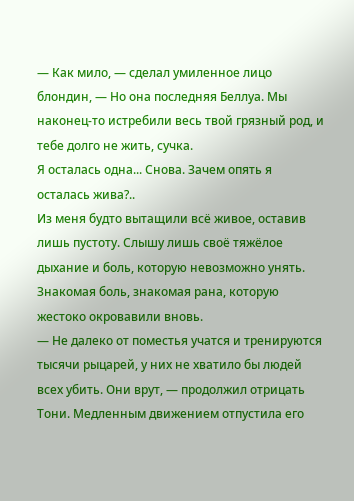— Как мило, — сделал умиленное лицо блондин, — Но она последняя Беллуа. Мы наконец-то истребили весь твой грязный род, и тебе долго не жить, сучка.
Я осталась одна... Снова. Зачем опять я осталась жива?..
Из меня будто вытащили всё живое, оставив лишь пустоту. Слышу лишь своё тяжёлое дыхание и боль, которую невозможно унять. Знакомая боль, знакомая рана, которую жестоко окровавили вновь.
— Не далеко от поместья учатся и тренируются тысячи рыцарей, у них не хватило бы людей всех убить. Они врут, — продолжил отрицать Тони. Медленным движением отпустила его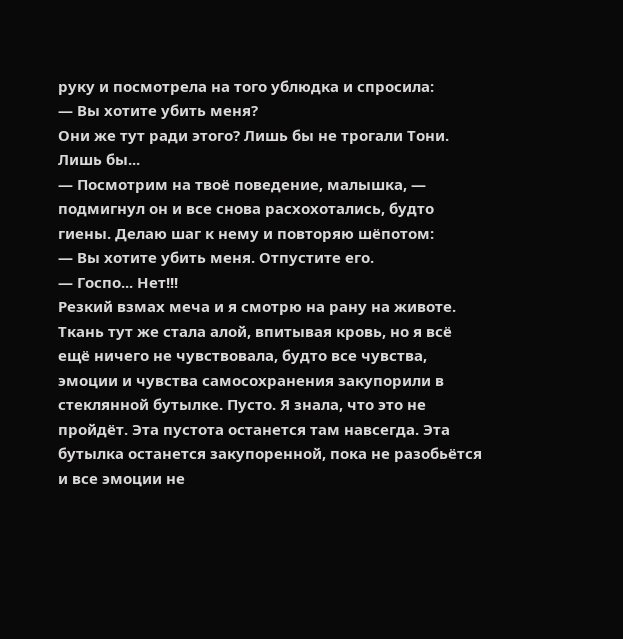руку и посмотрела на того ублюдка и спросила:
— Вы хотите убить меня?
Они же тут ради этого? Лишь бы не трогали Тони. Лишь бы...
— Посмотрим на твоё поведение, малышка, — подмигнул он и все снова расхохотались, будто гиены. Делаю шаг к нему и повторяю шёпотом:
— Вы хотите убить меня. Отпустите его.
— Госпо... Нет!!!
Резкий взмах меча и я смотрю на рану на животе. Ткань тут же стала алой, впитывая кровь, но я всё ещё ничего не чувствовала, будто все чувства, эмоции и чувства самосохранения закупорили в стеклянной бутылке. Пусто. Я знала, что это не пройдёт. Эта пустота останется там навсегда. Эта бутылка останется закупоренной, пока не разобьётся и все эмоции не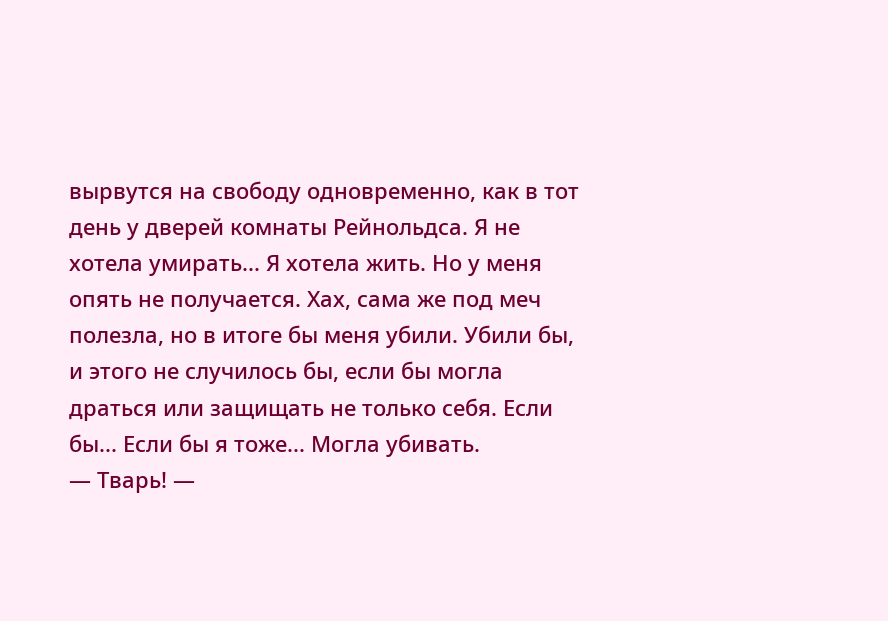вырвутся на свободу одновременно, как в тот день у дверей комнаты Рейнольдса. Я не хотела умирать... Я хотела жить. Но у меня опять не получается. Хах, сама же под меч полезла, но в итоге бы меня убили. Убили бы, и этого не случилось бы, если бы могла драться или защищать не только себя. Если бы... Если бы я тоже... Могла убивать.
— Тварь! —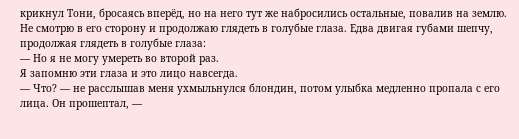крикнул Тони, бросаясь вперёд, но на него тут же набросились остальные, повалив на землю. Не смотрю в его сторону и продолжаю глядеть в голубые глаза. Едва двигая губами шепчу, продолжая глядеть в голубые глаза:
— Но я не могу умереть во второй раз.
Я запомню эти глаза и это лицо навсегда.
— Что? — не расслышав меня ухмыльнулся блондин, потом улыбка медленно пропала с его лица. Он прошептал, —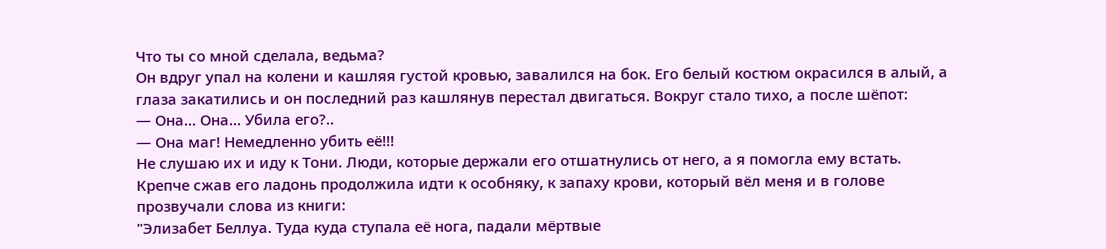Что ты со мной сделала, ведьма?
Он вдруг упал на колени и кашляя густой кровью, завалился на бок. Его белый костюм окрасился в алый, а глаза закатились и он последний раз кашлянув перестал двигаться. Вокруг стало тихо, а после шёпот:
— Она... Она... Убила его?..
— Она маг! Немедленно убить её!!!
Не слушаю их и иду к Тони. Люди, которые держали его отшатнулись от него, а я помогла ему встать. Крепче сжав его ладонь продолжила идти к особняку, к запаху крови, который вёл меня и в голове прозвучали слова из книги:
"Элизабет Беллуа. Туда куда ступала её нога, падали мёртвые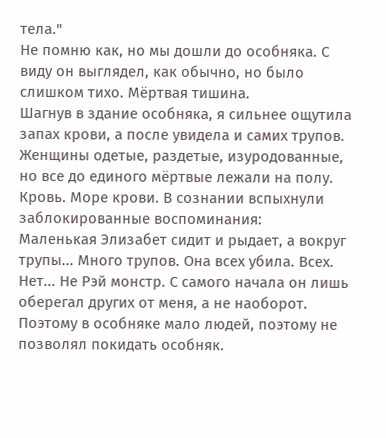тела."
Не помню как, но мы дошли до особняка. С виду он выглядел, как обычно, но было слишком тихо. Мёртвая тишина.
Шагнув в здание особняка, я сильнее ощутила запах крови, а после увидела и самих трупов. Женщины одетые, раздетые, изуродованные, но все до единого мёртвые лежали на полу. Кровь. Море крови. В сознании вспыхнули заблокированные воспоминания:
Маленькая Элизабет сидит и рыдает, а вокруг трупы... Много трупов. Она всех убила. Всех. Нет... Не Рэй монстр. С самого начала он лишь оберегал других от меня, а не наоборот. Поэтому в особняке мало людей, поэтому не позволял покидать особняк.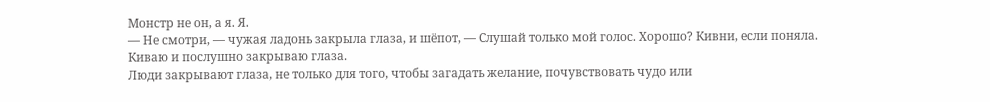Монстр не он, а я. Я.
— Не смотри, — чужая ладонь закрыла глаза, и шёпот, — Слушай только мой голос. Хорошо? Кивни, если поняла.
Киваю и послушно закрываю глаза.
Люди закрывают глаза, не только для того, чтобы загадать желание, почувствовать чудо или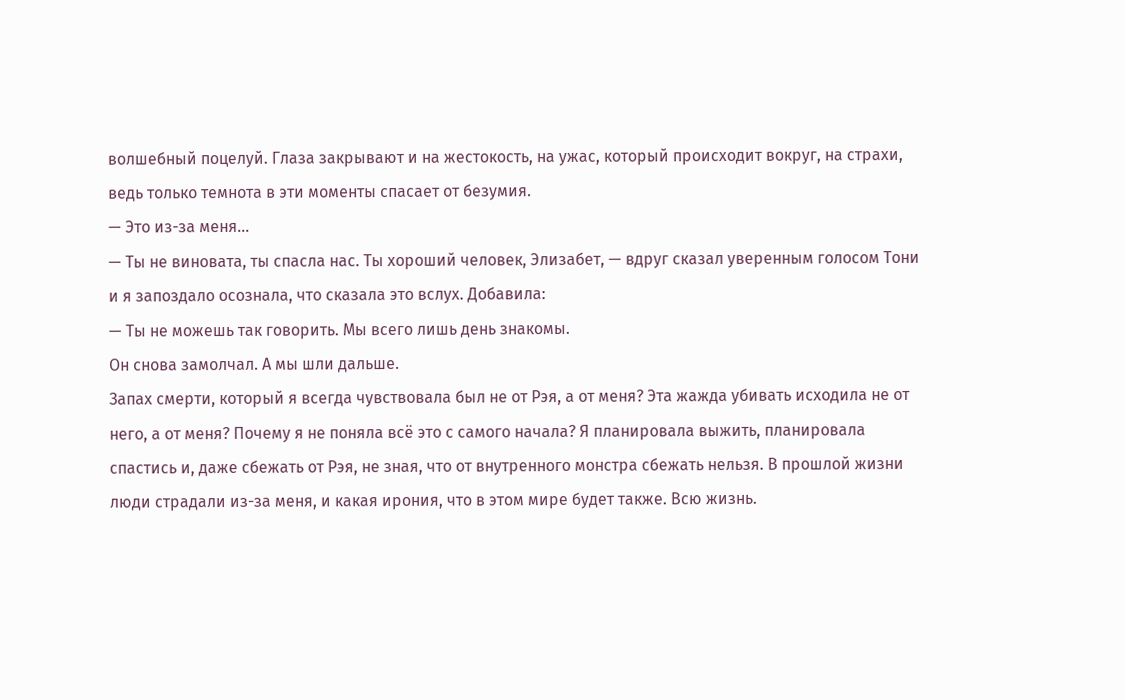волшебный поцелуй. Глаза закрывают и на жестокость, на ужас, который происходит вокруг, на страхи, ведь только темнота в эти моменты спасает от безумия.
— Это из-за меня...
— Ты не виновата, ты спасла нас. Ты хороший человек, Элизабет, — вдруг сказал уверенным голосом Тони и я запоздало осознала, что сказала это вслух. Добавила:
— Ты не можешь так говорить. Мы всего лишь день знакомы.
Он снова замолчал. А мы шли дальше.
Запах смерти, который я всегда чувствовала был не от Рэя, а от меня? Эта жажда убивать исходила не от него, а от меня? Почему я не поняла всё это с самого начала? Я планировала выжить, планировала спастись и, даже сбежать от Рэя, не зная, что от внутренного монстра сбежать нельзя. В прошлой жизни люди страдали из-за меня, и какая ирония, что в этом мире будет также. Всю жизнь.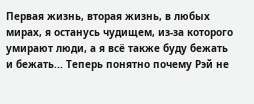Первая жизнь, вторая жизнь, в любых мирах, я останусь чудищем, из-за которого умирают люди, а я всё также буду бежать и бежать... Теперь понятно почему Рэй не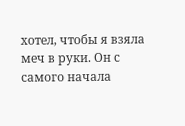хотел, чтобы я взяла меч в руки. Он с самого начала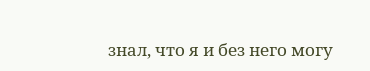знал, что я и без него могу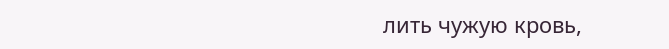лить чужую кровь,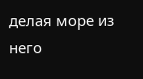делая море из него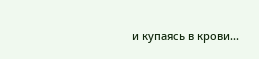и купаясь в крови...